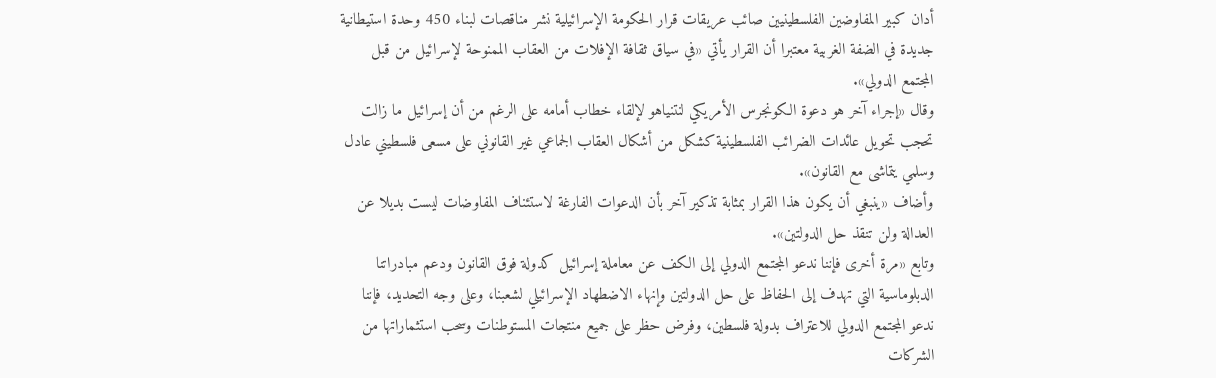أدان كبير المفاوضين الفلسطينيين صائب عريقات قرار الحكومة الإسرائيلية نشر مناقصات لبناء 450 وحدة استيطانية جديدة في الضفة الغربية معتبرا أن القرار يأتي «في سياق ثقافة الإفلات من العقاب الممنوحة لإسرائيل من قبل المجتمع الدولي».
وقال «إجراء آخر هو دعوة الكونجرس الأمريكي لنتنياهو لإلقاء خطاب أمامه على الرغم من أن إسرائيل ما زالت تحجب تحويل عائدات الضرائب الفلسطينية كشكل من أشكال العقاب الجماعي غير القانوني على مسعى فلسطيني عادل وسلمي يتماشى مع القانون».
وأضاف «ينبغي أن يكون هذا القرار بمثابة تذكير آخر بأن الدعوات الفارغة لاستئناف المفاوضات ليست بديلا عن العدالة ولن تنقذ حل الدولتين».
وتابع «مرة أخرى فإننا ندعو المجتمع الدولي إلى الكف عن معاملة إسرائيل كدولة فوق القانون ودعم مبادراتنا الدبلوماسية التي تهدف إلى الحفاظ على حل الدولتين وإنهاء الاضطهاد الإسرائيلي لشعبنا، وعلى وجه التحديد، فإننا ندعو المجتمع الدولي للاعتراف بدولة فلسطين، وفرض حظر على جميع منتجات المستوطنات وسحب استثماراتها من الشركات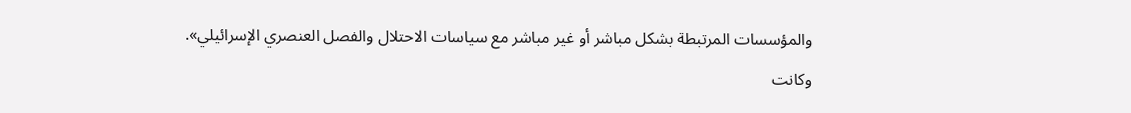والمؤسسات المرتبطة بشكل مباشر أو غير مباشر مع سياسات الاحتلال والفصل العنصري الإسرائيلي».
وكانت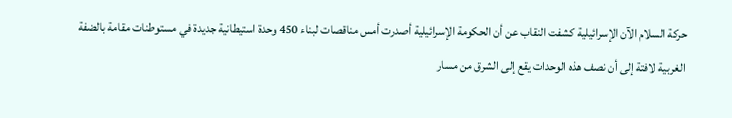حركة السلام الآن الإسرائيلية كشفت النقاب عن أن الحكومة الإسرائيلية أصدرت أمس مناقصات لبناء 450 وحدة استيطانية جديدة في مستوطنات مقامة بالضفة الغربية لافتة إلى أن نصف هذه الوحدات يقع إلى الشرق من مسار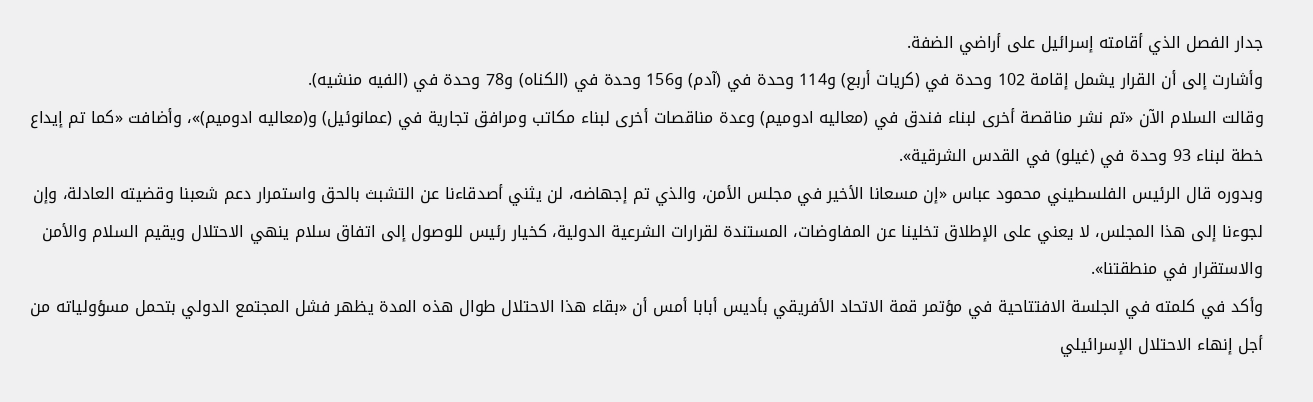جدار الفصل الذي أقامته إسرائيل على أراضي الضفة.
وأشارت إلى أن القرار يشمل إقامة 102 وحدة في (كريات أربع) و114 وحدة في (آدم) و156 وحدة في (الكناه) و78 وحدة في (الفيه منشيه).
وقالت السلام الآن «تم نشر مناقصة أخرى لبناء فندق في (معاليه ادوميم) وعدة مناقصات أخرى لبناء مكاتب ومرافق تجارية في (عمانوئيل) و(معاليه ادوميم)»، وأضافت «كما تم إيداع خطة لبناء 93 وحدة في (غيلو) في القدس الشرقية».
وبدوره قال الرئيس الفلسطيني محمود عباس «إن مسعانا الأخير في مجلس الأمن، والذي تم إجهاضه، لن يثني أصدقاءنا عن التشبث بالحق واستمرار دعم شعبنا وقضيته العادلة، وإن لجوءنا إلى هذا المجلس، لا يعني على الإطلاق تخلينا عن المفاوضات، المستندة لقرارات الشرعية الدولية، كخيار رئيس للوصول إلى اتفاق سلام ينهي الاحتلال ويقيم السلام والأمن والاستقرار في منطقتنا».
وأكد في كلمته في الجلسة الافتتاحية في مؤتمر قمة الاتحاد الأفريقي بأديس أبابا أمس أن «بقاء هذا الاحتلال طوال هذه المدة يظهر فشل المجتمع الدولي بتحمل مسؤولياته من أجل إنهاء الاحتلال الإسرائيلي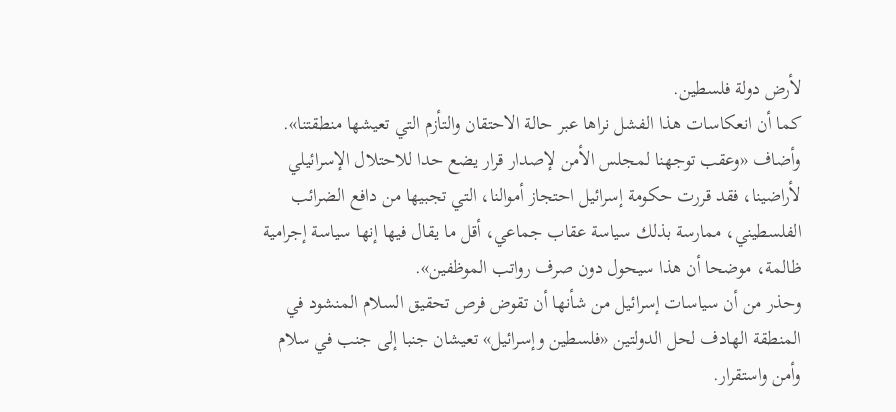لأرض دولة فلسطين.
كما أن انعكاسات هذا الفشل نراها عبر حالة الاحتقان والتأزم التي تعيشها منطقتنا».
وأضاف «وعقب توجهنا لمجلس الأمن لإصدار قرار يضع حدا للاحتلال الإسرائيلي لأراضينا، فقد قررت حكومة إسرائيل احتجاز أموالنا، التي تجبيها من دافع الضرائب الفلسطيني، ممارسة بذلك سياسة عقاب جماعي، أقل ما يقال فيها إنها سياسة إجرامية ظالمة، موضحا أن هذا سيحول دون صرف رواتب الموظفين».
وحذر من أن سياسات إسرائيل من شأنها أن تقوض فرص تحقيق السلام المنشود في المنطقة الهادف لحل الدولتين «فلسطين وإسرائيل» تعيشان جنبا إلى جنب في سلام وأمن واستقرار.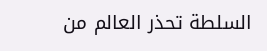السلطة تحذر العالم من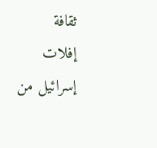ثقافة إفلات إسرائيل من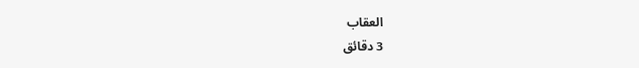العقاب
3 دقائق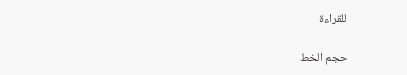للقراءة

حجم الخط